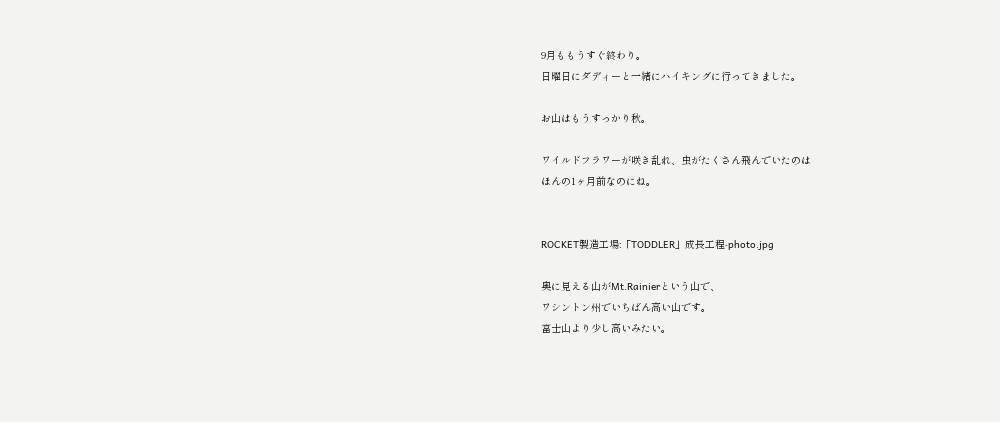9月ももうすぐ終わり。
日曜日にダディーと一緒にハイキングに行ってきました。

お山はもうすっかり秋。

ワイルドフラワーが咲き乱れ、虫がたくさん飛んでいたのは
ほんの1ヶ月前なのにね。


ROCKET製造工場:「TODDLER」成長工程-photo.jpg

奥に見える山がMt.Rainierという山で、
ワシントン州でいちばん高い山です。
富士山より少し高いみたい。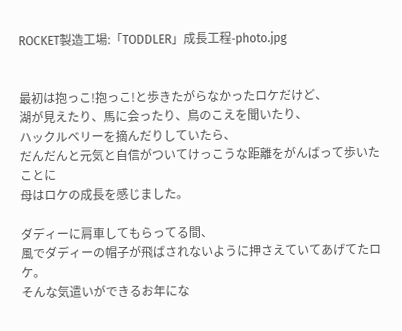ROCKET製造工場:「TODDLER」成長工程-photo.jpg


最初は抱っこ!抱っこ!と歩きたがらなかったロケだけど、
湖が見えたり、馬に会ったり、鳥のこえを聞いたり、
ハックルベリーを摘んだりしていたら、
だんだんと元気と自信がついてけっこうな距離をがんばって歩いたことに
母はロケの成長を感じました。

ダディーに肩車してもらってる間、
風でダディーの帽子が飛ばされないように押さえていてあげてたロケ。
そんな気遣いができるお年にな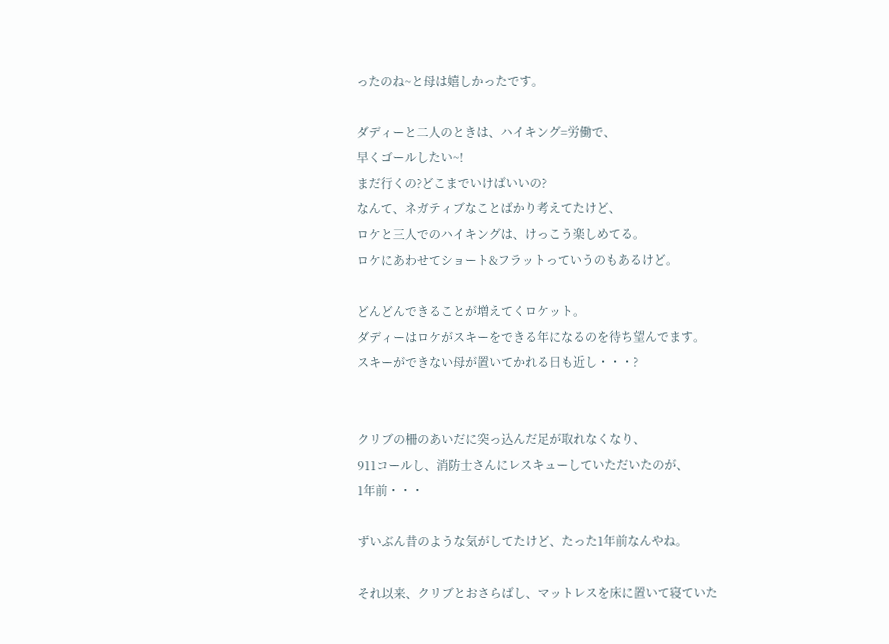ったのね~と母は嬉しかったです。

ダディーと二人のときは、ハイキング=労働で、
早くゴールしたい~!
まだ行くの?どこまでいけばいいの?
なんて、ネガティブなことばかり考えてたけど、
ロケと三人でのハイキングは、けっこう楽しめてる。
ロケにあわせてショート&フラットっていうのもあるけど。

どんどんできることが増えてくロケット。
ダディーはロケがスキーをできる年になるのを待ち望んでます。
スキーができない母が置いてかれる日も近し・・・?


クリブの柵のあいだに突っ込んだ足が取れなくなり、
911コールし、消防士さんにレスキューしていただいたのが、
1年前・・・

ずいぶん昔のような気がしてたけど、たった1年前なんやね。

それ以来、クリブとおさらばし、マットレスを床に置いて寝ていた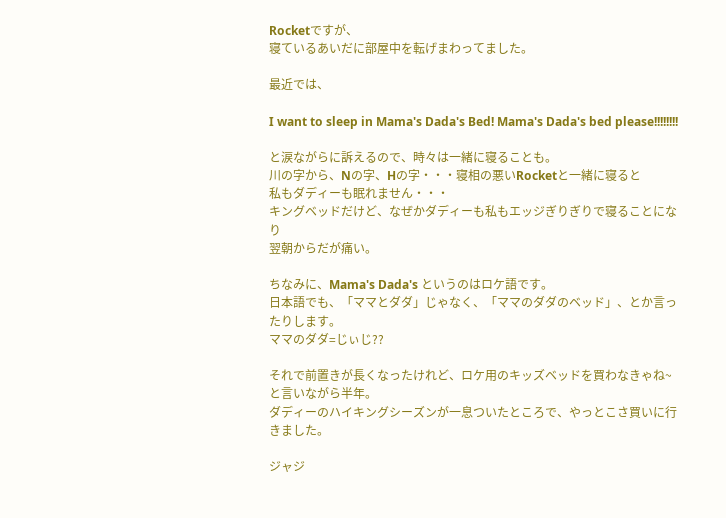Rocketですが、
寝ているあいだに部屋中を転げまわってました。

最近では、

I want to sleep in Mama's Dada's Bed! Mama's Dada's bed please!!!!!!!!

と涙ながらに訴えるので、時々は一緒に寝ることも。
川の字から、Nの字、Hの字・・・寝相の悪いRocketと一緒に寝ると
私もダディーも眠れません・・・
キングベッドだけど、なぜかダディーも私もエッジぎりぎりで寝ることになり
翌朝からだが痛い。

ちなみに、Mama's Dada's というのはロケ語です。
日本語でも、「ママとダダ」じゃなく、「ママのダダのベッド」、とか言ったりします。
ママのダダ=じぃじ??

それで前置きが長くなったけれど、ロケ用のキッズベッドを買わなきゃね~と言いながら半年。
ダディーのハイキングシーズンが一息ついたところで、やっとこさ買いに行きました。

ジャジ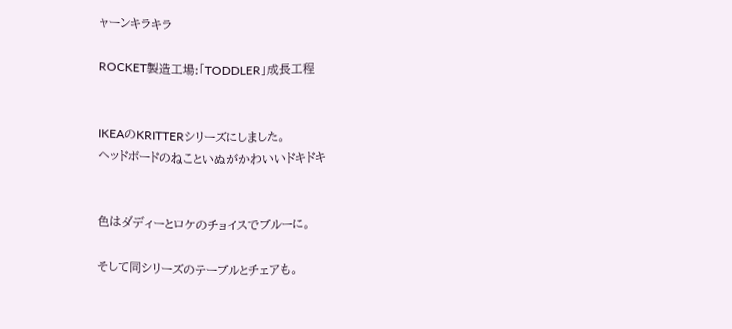ャーンキラキラ

ROCKET製造工場:「TODDLER」成長工程


IKEAのKRITTERシリーズにしました。
ヘッドボードのねこといぬがかわいいドキドキ


色はダディーとロケのチョイスでブルーに。

そして同シリーズのテーブルとチェアも。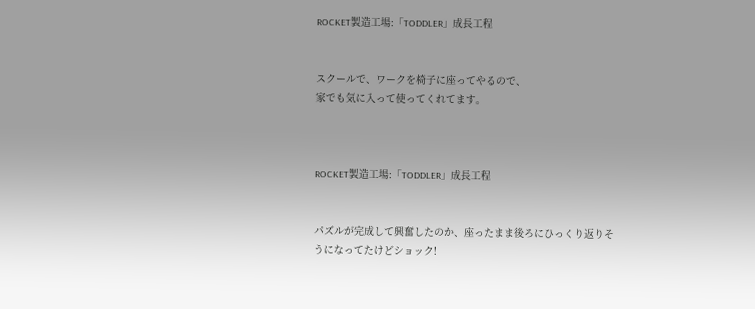ROCKET製造工場:「TODDLER」成長工程


スクールで、ワークを椅子に座ってやるので、
家でも気に入って使ってくれてます。



ROCKET製造工場:「TODDLER」成長工程


パズルが完成して興奮したのか、座ったまま後ろにひっくり返りそうになってたけどショック!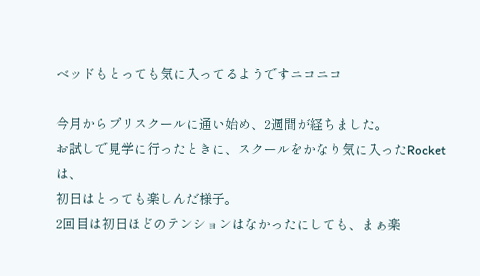ベッドもとっても気に入ってるようですニコニコ

今月からプリスクールに通い始め、2週間が経ちました。
お試しで見学に行ったときに、スクールをかなり気に入ったRocketは、
初日はとっても楽しんだ様子。
2回目は初日ほどのテンションはなかったにしても、まぁ楽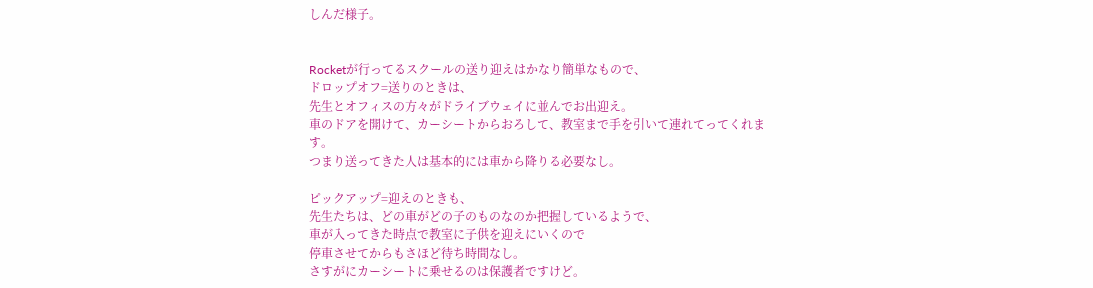しんだ様子。


Rocketが行ってるスクールの送り迎えはかなり簡単なもので、
ドロップオフ=送りのときは、
先生とオフィスの方々がドライブウェイに並んでお出迎え。
車のドアを開けて、カーシートからおろして、教室まで手を引いて連れてってくれます。
つまり送ってきた人は基本的には車から降りる必要なし。

ピックアップ=迎えのときも、
先生たちは、どの車がどの子のものなのか把握しているようで、
車が入ってきた時点で教室に子供を迎えにいくので
停車させてからもさほど待ち時間なし。
さすがにカーシートに乗せるのは保護者ですけど。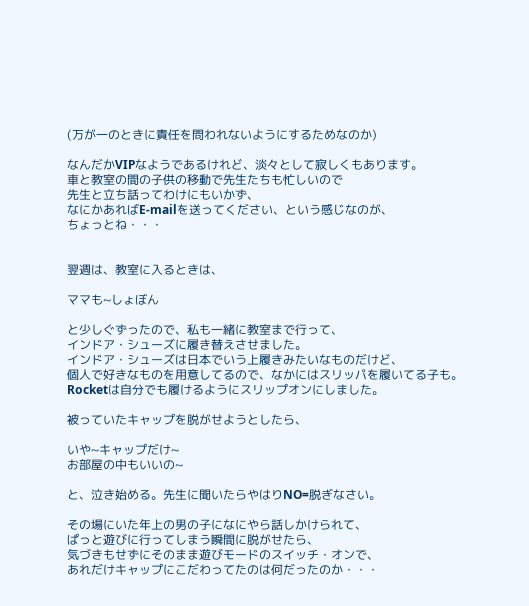(万が一のときに責任を問われないようにするためなのか)

なんだかVIPなようであるけれど、淡々として寂しくもあります。
車と教室の間の子供の移動で先生たちも忙しいので
先生と立ち話ってわけにもいかず、
なにかあればE-mailを送ってください、という感じなのが、
ちょっとね・・・


翌週は、教室に入るときは、

ママも~しょぼん

と少しぐずったので、私も一緒に教室まで行って、
インドア・シューズに履き替えさせました。
インドア・シューズは日本でいう上履きみたいなものだけど、
個人で好きなものを用意してるので、なかにはスリッパを履いてる子も。
Rocketは自分でも履けるようにスリップオンにしました。

被っていたキャップを脱がせようとしたら、

いや~キャップだけ~
お部屋の中もいいの~

と、泣き始める。先生に聞いたらやはりNO=脱ぎなさい。

その場にいた年上の男の子になにやら話しかけられて、
ぱっと遊びに行ってしまう瞬間に脱がせたら、
気づきもせずにそのまま遊びモードのスイッチ・オンで、
あれだけキャップにこだわってたのは何だったのか・・・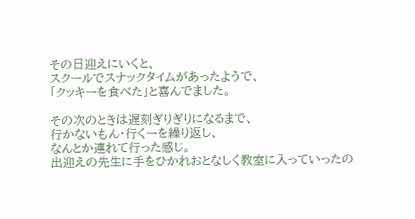その日迎えにいくと、
スクールでスナックタイムがあったようで、
「クッキーを食べた」と喜んでました。

その次のときは遅刻ぎりぎりになるまで、
行かないもん・行くーを繰り返し、
なんとか連れて行った感じ。
出迎えの先生に手をひかれおとなしく教室に入っていったの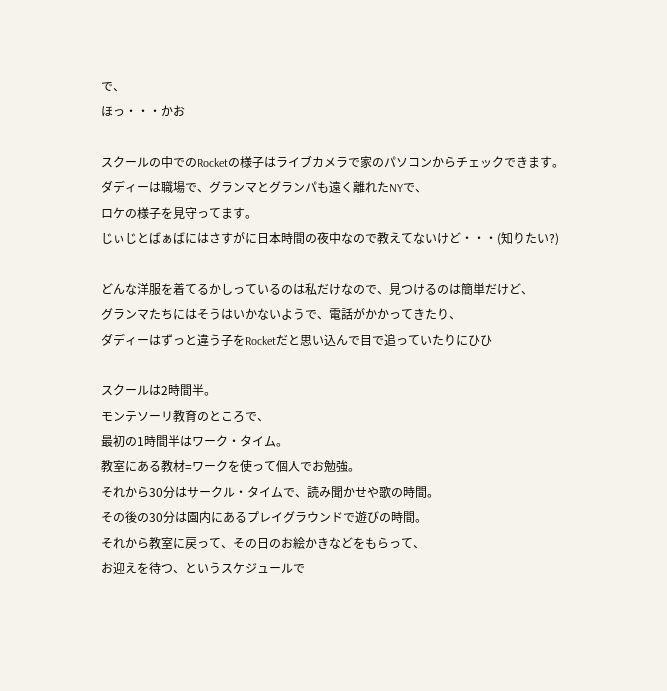で、
ほっ・・・かお

スクールの中でのRocketの様子はライブカメラで家のパソコンからチェックできます。
ダディーは職場で、グランマとグランパも遠く離れたNYで、
ロケの様子を見守ってます。
じぃじとばぁばにはさすがに日本時間の夜中なので教えてないけど・・・(知りたい?)

どんな洋服を着てるかしっているのは私だけなので、見つけるのは簡単だけど、
グランマたちにはそうはいかないようで、電話がかかってきたり、
ダディーはずっと違う子をRocketだと思い込んで目で追っていたりにひひ

スクールは2時間半。
モンテソーリ教育のところで、
最初の1時間半はワーク・タイム。
教室にある教材=ワークを使って個人でお勉強。
それから30分はサークル・タイムで、読み聞かせや歌の時間。
その後の30分は園内にあるプレイグラウンドで遊びの時間。
それから教室に戻って、その日のお絵かきなどをもらって、
お迎えを待つ、というスケジュールで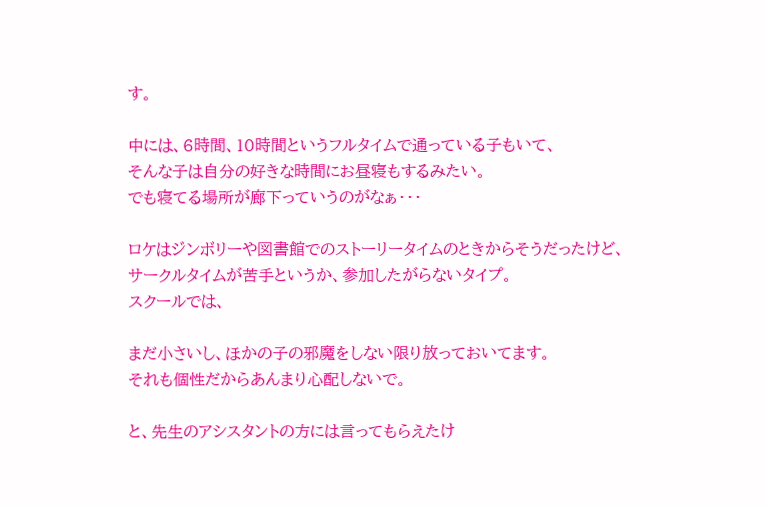す。

中には、6時間、10時間というフルタイムで通っている子もいて、
そんな子は自分の好きな時間にお昼寝もするみたい。
でも寝てる場所が廊下っていうのがなぁ・・・

ロケはジンボリーや図書館でのストーリータイムのときからそうだったけど、
サークルタイムが苦手というか、参加したがらないタイプ。
スクールでは、

まだ小さいし、ほかの子の邪魔をしない限り放っておいてます。
それも個性だからあんまり心配しないで。

と、先生のアシスタントの方には言ってもらえたけ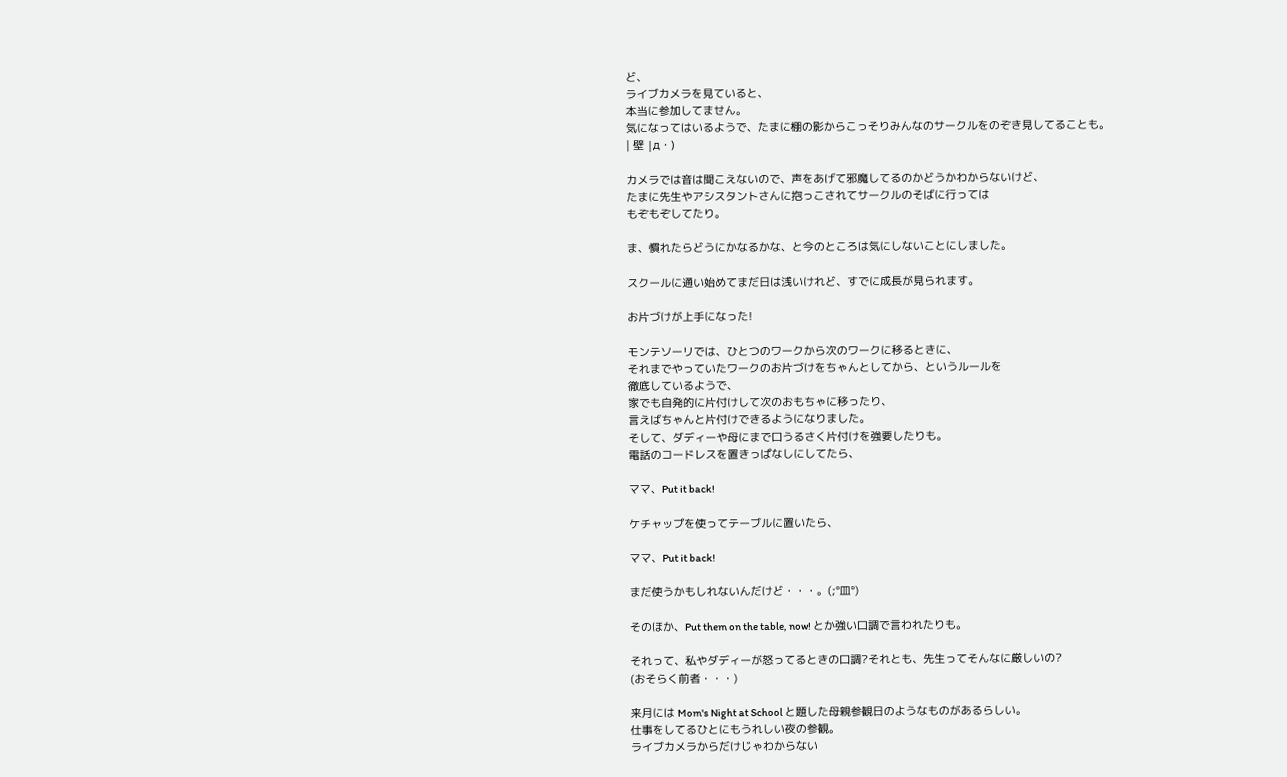ど、
ライブカメラを見ていると、
本当に参加してません。
気になってはいるようで、たまに棚の影からこっそりみんなのサークルをのぞき見してることも。
| 壁 |д・)

カメラでは音は聞こえないので、声をあげて邪魔してるのかどうかわからないけど、
たまに先生やアシスタントさんに抱っこされてサークルのそばに行っては
もぞもぞしてたり。

ま、慣れたらどうにかなるかな、と今のところは気にしないことにしました。

スクールに通い始めてまだ日は浅いけれど、すでに成長が見られます。

お片づけが上手になった!

モンテソーリでは、ひとつのワークから次のワークに移るときに、
それまでやっていたワークのお片づけをちゃんとしてから、というルールを
徹底しているようで、
家でも自発的に片付けして次のおもちゃに移ったり、
言えばちゃんと片付けできるようになりました。
そして、ダディーや母にまで口うるさく片付けを強要したりも。
電話のコードレスを置きっぱなしにしてたら、

ママ、Put it back!

ケチャップを使ってテーブルに置いたら、

ママ、Put it back!

まだ使うかもしれないんだけど・・・。(;°皿°)

そのほか、Put them on the table, now! とか強い口調で言われたりも。

それって、私やダディーが怒ってるときの口調?それとも、先生ってそんなに厳しいの?
(おそらく前者・・・)

来月には Mom's Night at School と題した母親参観日のようなものがあるらしい。
仕事をしてるひとにもうれしい夜の参観。
ライブカメラからだけじゃわからない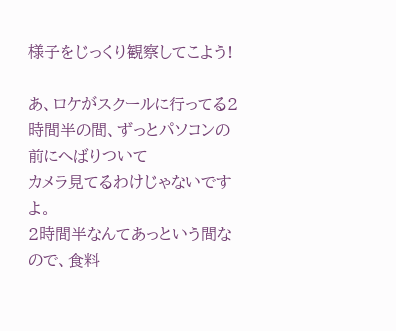様子をじっくり観察してこよう!

あ、ロケがスクールに行ってる2時間半の間、ずっとパソコンの前にへばりついて
カメラ見てるわけじゃないですよ。
2時間半なんてあっという間なので、食料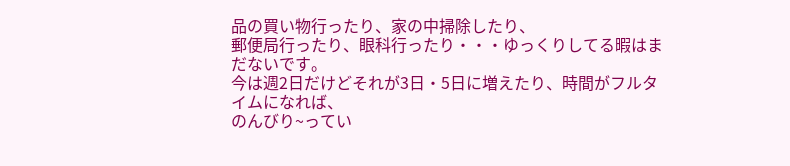品の買い物行ったり、家の中掃除したり、
郵便局行ったり、眼科行ったり・・・ゆっくりしてる暇はまだないです。
今は週2日だけどそれが3日・5日に増えたり、時間がフルタイムになれば、
のんびり~ってい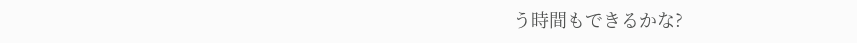う時間もできるかな?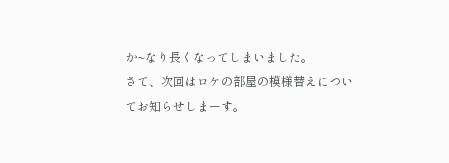か~なり長くなってしまいました。
さて、次回はロケの部屋の模様替えについてお知らせしまーす。